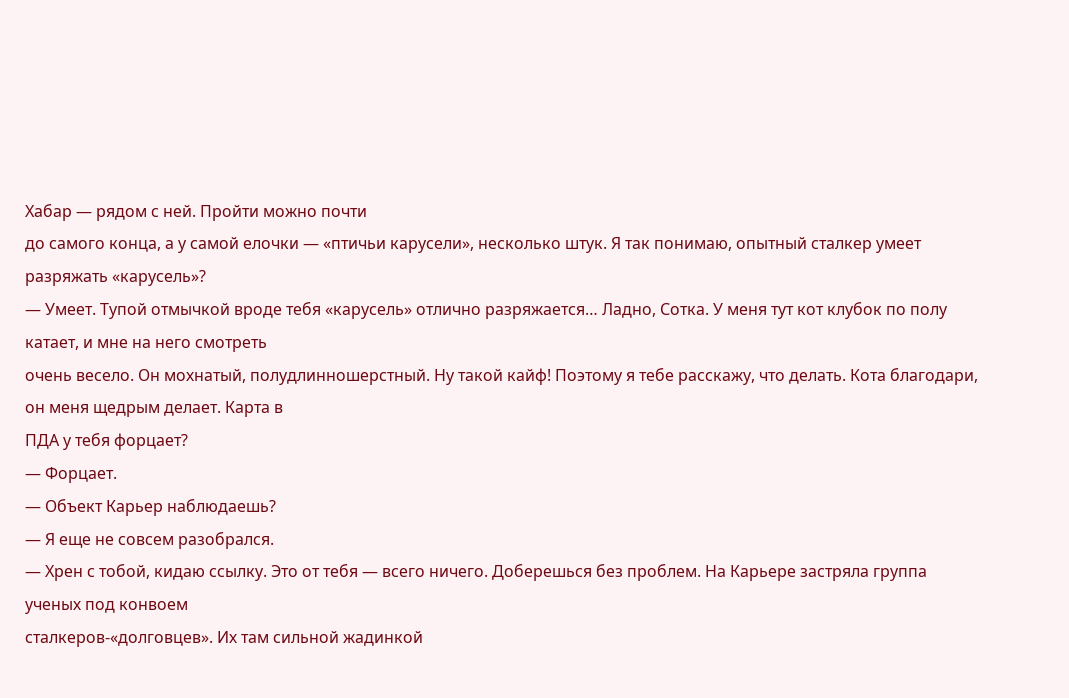Хабар — рядом с ней. Пройти можно почти
до самого конца, а у самой елочки — «птичьи карусели», несколько штук. Я так понимаю, опытный сталкер умеет разряжать «карусель»?
— Умеет. Тупой отмычкой вроде тебя «карусель» отлично разряжается… Ладно, Сотка. У меня тут кот клубок по полу катает, и мне на него смотреть
очень весело. Он мохнатый, полудлинношерстный. Ну такой кайф! Поэтому я тебе расскажу, что делать. Кота благодари, он меня щедрым делает. Карта в
ПДА у тебя форцает?
— Форцает.
— Объект Карьер наблюдаешь?
— Я еще не совсем разобрался.
— Хрен с тобой, кидаю ссылку. Это от тебя — всего ничего. Доберешься без проблем. На Карьере застряла группа ученых под конвоем
сталкеров-«долговцев». Их там сильной жадинкой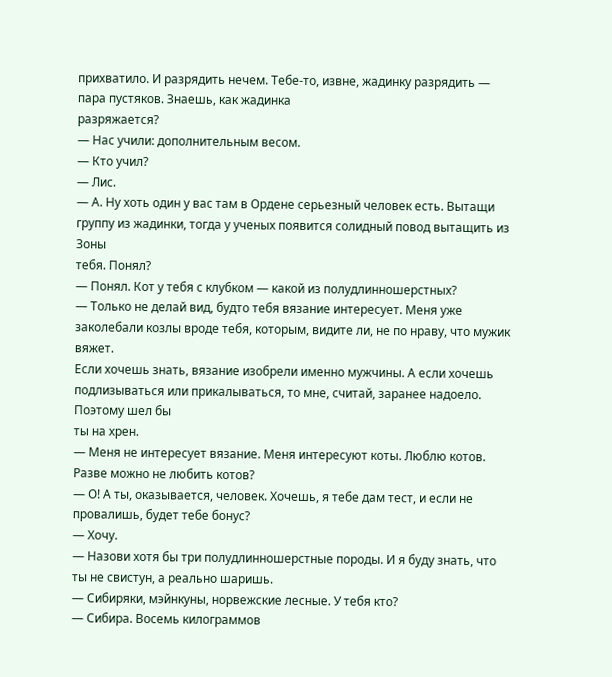прихватило. И разрядить нечем. Тебе-то, извне, жадинку разрядить — пара пустяков. Знаешь, как жадинка
разряжается?
— Нас учили: дополнительным весом.
— Кто учил?
— Лис.
— А. Ну хоть один у вас там в Ордене серьезный человек есть. Вытащи группу из жадинки, тогда у ученых появится солидный повод вытащить из Зоны
тебя. Понял?
— Понял. Кот у тебя с клубком — какой из полудлинношерстных?
— Только не делай вид, будто тебя вязание интересует. Меня уже заколебали козлы вроде тебя, которым, видите ли, не по нраву, что мужик вяжет.
Если хочешь знать, вязание изобрели именно мужчины. А если хочешь подлизываться или прикалываться, то мне, считай, заранее надоело. Поэтому шел бы
ты на хрен.
— Меня не интересует вязание. Меня интересуют коты. Люблю котов. Разве можно не любить котов?
— О! А ты, оказывается, человек. Хочешь, я тебе дам тест, и если не провалишь, будет тебе бонус?
— Хочу.
— Назови хотя бы три полудлинношерстные породы. И я буду знать, что ты не свистун, а реально шаришь.
— Сибиряки, мэйнкуны, норвежские лесные. У тебя кто?
— Сибира. Восемь килограммов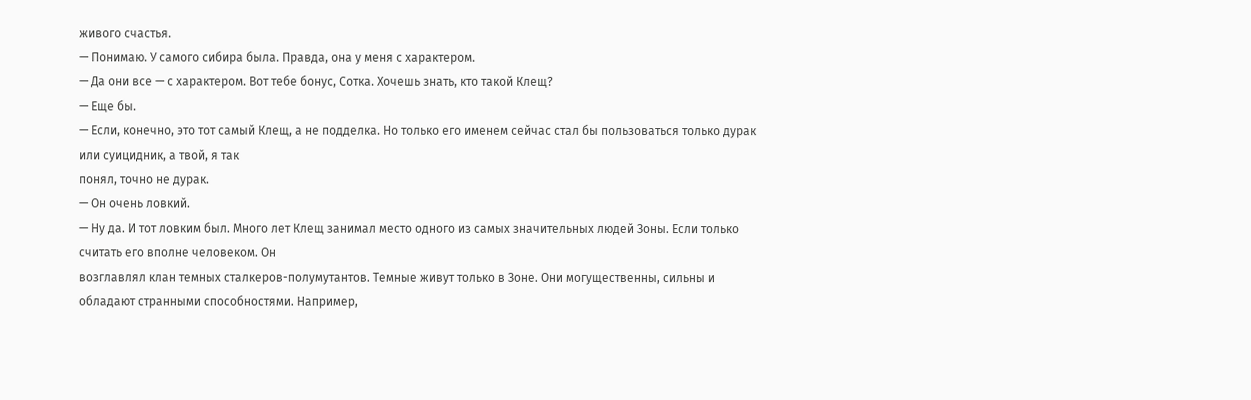живого счастья.
— Понимаю. У самого сибира была. Правда, она у меня с характером.
— Да они все — с характером. Вот тебе бонус, Сотка. Хочешь знать, кто такой Клещ?
— Еще бы.
— Если, конечно, это тот самый Клещ, а не подделка. Но только его именем сейчас стал бы пользоваться только дурак или суицидник, а твой, я так
понял, точно не дурак.
— Он очень ловкий.
— Ну да. И тот ловким был. Много лет Клещ занимал место одного из самых значительных людей Зоны. Если только считать его вполне человеком. Он
возглавлял клан темных сталкеров-полумутантов. Темные живут только в Зоне. Они могущественны, сильны и обладают странными способностями. Например,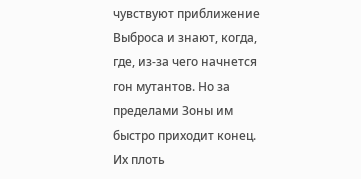чувствуют приближение Выброса и знают, когда, где, из-за чего начнется гон мутантов. Но за пределами Зоны им быстро приходит конец. Их плоть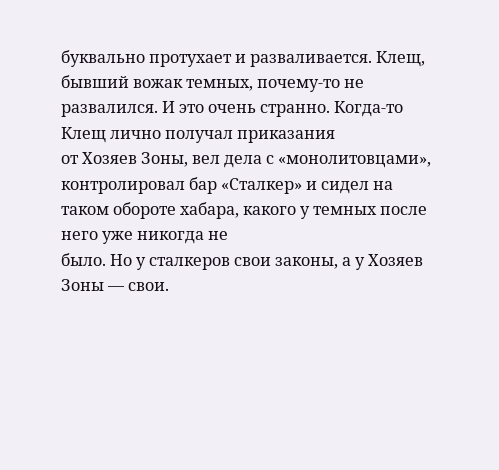буквально протухает и разваливается. Клещ, бывший вожак темных, почему-то не развалился. И это очень странно. Когда-то Клещ лично получал приказания
от Хозяев Зоны, вел дела с «монолитовцами», контролировал бар «Сталкер» и сидел на таком обороте хабара, какого у темных после него уже никогда не
было. Но у сталкеров свои законы, а у Хозяев Зоны — свои.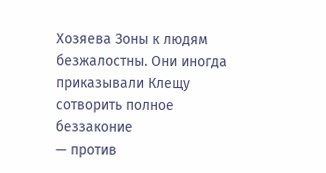Хозяева Зоны к людям безжалостны. Они иногда приказывали Клещу сотворить полное беззаконие
— против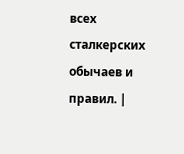всех сталкерских обычаев и правил. |